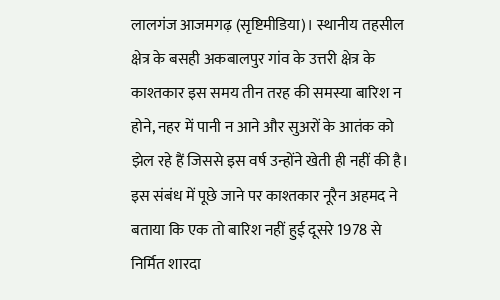लालगंज आजमगढ़ (सृष्टिमीडिया)। स्थानीय तहसील क्षेत्र के बसही अकबालपुर गांव के उत्तरी क्षेत्र के काश्तकार इस समय तीन तरह की समस्या बारिश न होने, नहर में पानी न आने और सुअरों के आतंक को झेल रहे हैं जिससे इस वर्ष उन्होंने खेती ही नहीं की है।
इस संबंध में पूछे जाने पर काश्तकार नूरैन अहमद ने बताया कि एक तो बारिश नहीं हुई दूसरे 1978 से निर्मित शारदा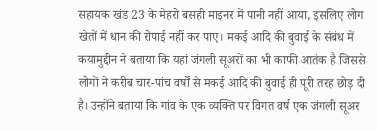सहायक खंड 23 के मेहरो बसही माइनर में पानी नहीं आया, इसलिए लोग खेतों में धान की रोपाई नहीं कर पाए। मकई आदि की बुवाई के संबंध में कयामुद्दीन ने बताया कि यहां जंगली सूअरों का भी काफी आतंक है जिससे लोगों ने करीब चार-पांच वर्षों से मकई आदि की बुवाई ही पूरी तरह छोड़ दी है। उन्होंने बताया कि गांव के एक व्यक्ति पर विगत वर्ष एक जंगली सूअर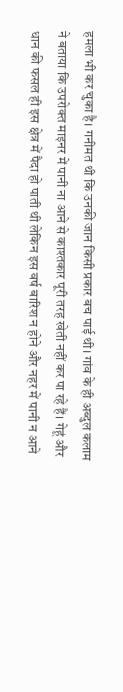हमला भी कर चुका है। गनीमत थी कि उनकी जान किसी प्रकार बच पाई थी। गांव के ही अब्दुल कलाम ने बताया कि उपरोक्त माइनर में पानी ना आने से काश्तकार पूरी तरह खेती नहीं कर पा रहे हैं। गेहूं और धान की फसल ही इस क्षेत्र में पैदा हो पाती थी लेकिन इस वर्ष बारिश न होने और नहर में पानी न आने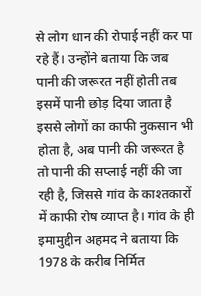से लोग धान की रोपाई नहीं कर पा रहे हैं। उन्होंने बताया कि जब पानी की जरूरत नहीं होती तब इसमें पानी छोड़ दिया जाता है इससे लोगों का काफी नुकसान भी होता है, अब पानी की जरूरत है तो पानी की सप्लाई नहीं की जा रही है, जिससे गांव के काश्तकारों में काफी रोष व्याप्त है। गांव के ही इमामुद्दीन अहमद ने बताया कि 1978 के करीब निर्मित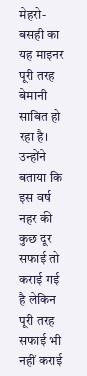मेहरो-बसही का यह माइनर पूरी तरह बेमानी साबित हो रहा है। उन्होंने बताया कि इस वर्ष नहर की कुछ दूर सफाई तो कराई गई है लेकिन पूरी तरह सफाई भी नहीं कराई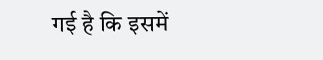गई है कि इसमें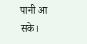पानी आ सके।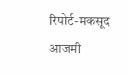रिपोर्ट-मकसूद आजमी